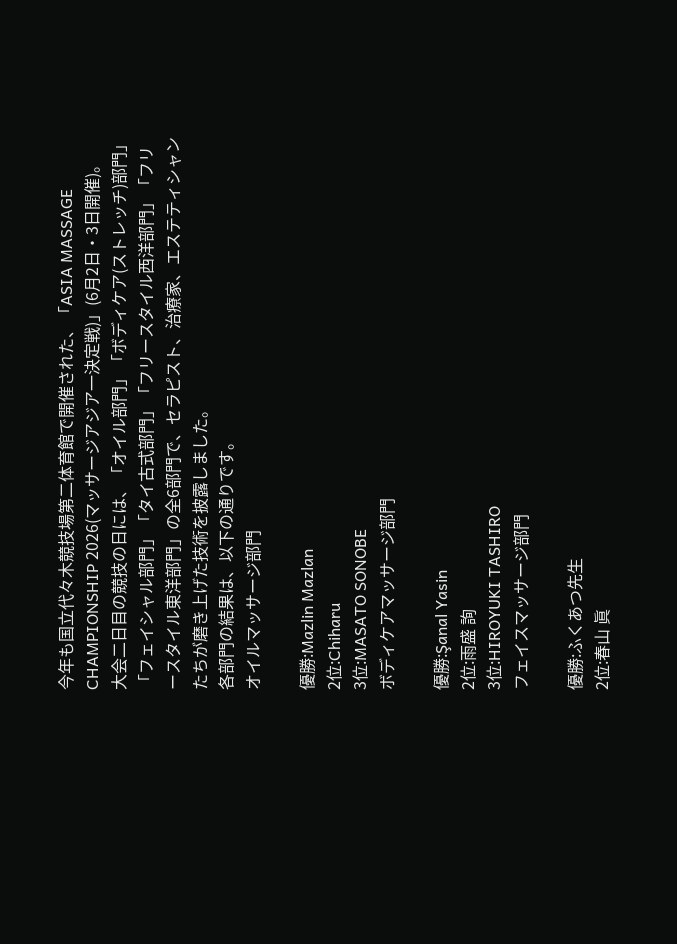今年も国立代々木競技場第二体育館で開催された、「ASIA MASSAGE CHAMPIONSHIP 2026(マッサージアジア一決定戦)」(6月2日・3日開催)。
大会二日目の競技の日には、「オイル部門」「ボディケア(ストレッチ)部門」「フェイシャル部門」「タイ古式部門」「フリースタイル西洋部門」「フリースタイル東洋部門」の全6部門で、セラピスト、治療家、エステティシャンたちが磨き上げた技術を披露しました。
各部門の結果は、以下の通りです。
オイルマッサージ部門

優勝:Mazlin Mazlan
2位:Chiharu
3位:MASATO SONOBE
ボディケアマッサージ部門

優勝:Şanal Yasin
2位:雨盛 詢
3位:HIROYUKI TASHIRO
フェイスマッサージ部門

優勝:ふくあつ先生
2位:春山 眞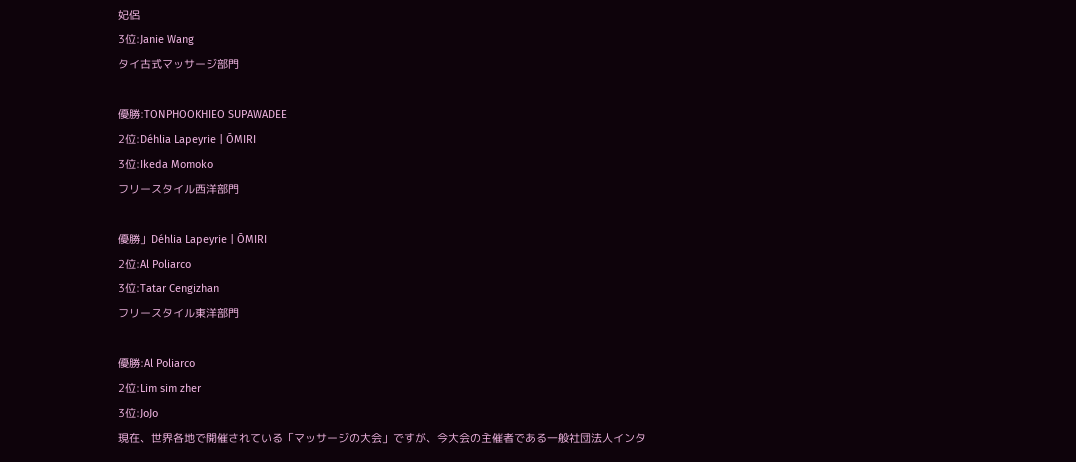妃侶
3位:Janie Wang
タイ古式マッサージ部門

優勝:TONPHOOKHIEO SUPAWADEE
2位:Déhlia Lapeyrie | ŌMIRI
3位:Ikeda Momoko
フリースタイル西洋部門

優勝」Déhlia Lapeyrie | ŌMIRI
2位:Al Poliarco
3位:Tatar Cengizhan
フリースタイル東洋部門

優勝:Al Poliarco
2位:Lim sim zher
3位:JoJo
現在、世界各地で開催されている「マッサージの大会」ですが、今大会の主催者である一般社団法人インタ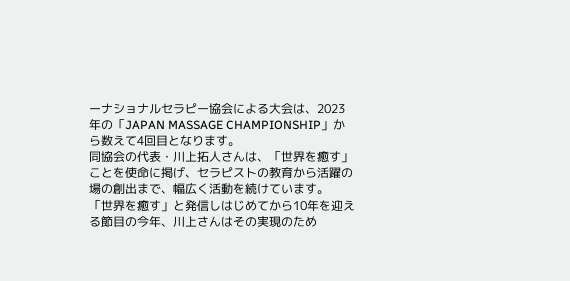ーナショナルセラピー協会による大会は、2023年の「JAPAN MASSAGE CHAMPIONSHIP」から数えて4回目となります。
同協会の代表・川上拓人さんは、「世界を癒す」ことを使命に掲げ、セラピストの教育から活躍の場の創出まで、幅広く活動を続けています。
「世界を癒す」と発信しはじめてから10年を迎える節目の今年、川上さんはその実現のため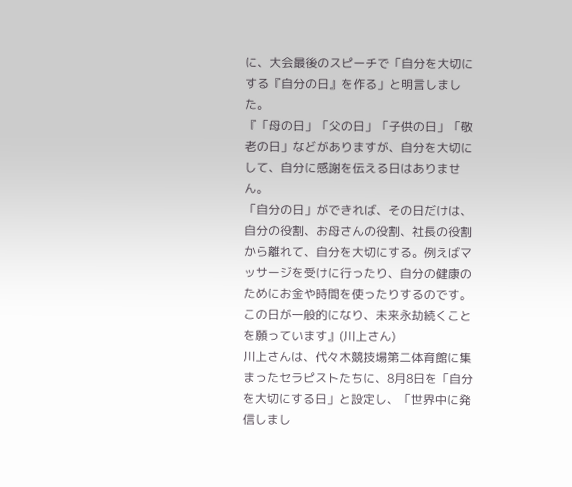に、大会最後のスピーチで「自分を大切にする『自分の日』を作る」と明言しました。
『「母の日」「父の日」「子供の日」「敬老の日」などがありますが、自分を大切にして、自分に感謝を伝える日はありません。
「自分の日」ができれば、その日だけは、自分の役割、お母さんの役割、社長の役割から離れて、自分を大切にする。例えばマッサージを受けに行ったり、自分の健康のためにお金や時間を使ったりするのです。
この日が一般的になり、未来永劫続くことを願っています』(川上さん)
川上さんは、代々木競技場第二体育館に集まったセラピストたちに、8月8日を「自分を大切にする日」と設定し、「世界中に発信しまし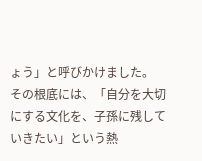ょう」と呼びかけました。
その根底には、「自分を大切にする文化を、子孫に残していきたい」という熱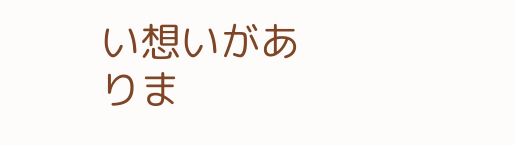い想いがありま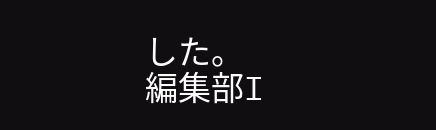した。
編集部I